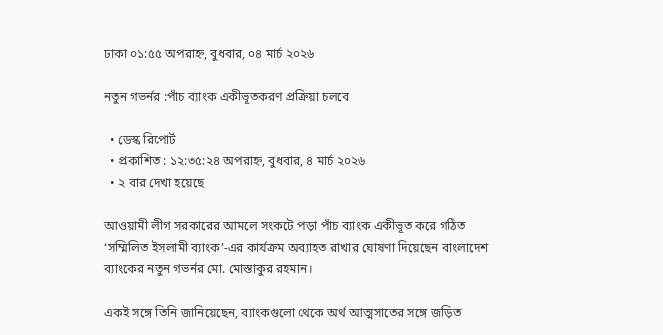ঢাকা ০১:৫৫ অপরাহ্ন, বুধবার, ০৪ মার্চ ২০২৬

নতুন গভর্নর :পাঁচ ব্যাংক একীভূতকরণ প্রক্রিয়া চলবে

  • ডেস্ক রিপোর্ট
  • প্রকাশিত : ১২:৩৫:২৪ অপরাহ্ন, বুধবার, ৪ মার্চ ২০২৬
  • ২ বার দেখা হয়েছে

আওয়ামী লীগ সরকারের আমলে সংকটে পড়া পাঁচ ব্যাংক একীভূত করে গঠিত ‘সম্মিলিত ইসলামী ব্যাংক’-এর কার্যক্রম অব্যাহত রাখার ঘোষণা দিয়েছেন বাংলাদেশ ব্যাংকের নতুন গভর্নর মো. মোস্তাকুর রহমান।

একই সঙ্গে তিনি জানিয়েছেন, ব্যাংকগুলো থেকে অর্থ আত্মসাতের সঙ্গে জড়িত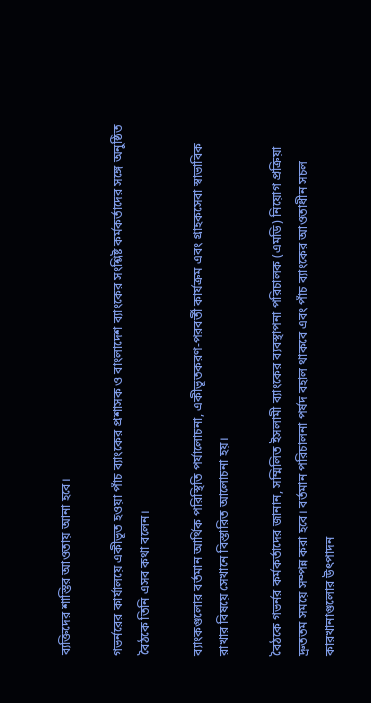ব্যক্তিদের শাস্তির আওতায় আনা হবে।

গভর্নরের কার্যালয়ে একীভূত হওয়া পাঁচ ব্যাংকের প্রশাসক ও বাংলাদেশ ব্যাংকের সংশ্লিষ্ট কর্মকর্তাদের সঙ্গে অনুষ্ঠিত বৈঠকে তিনি এসব কথা বলেন।

ব্যাংকগুলোর বর্তমান আর্থিক পরিস্থিতি পর্যালোচনা, একীভূতকরণ-পরবর্তী কার্যক্রম এবং গ্রাহকসেবা স্বাভাবিক রাখার বিষয়ে সেখানে বিস্তারিত আলোচনা হয়।

বৈঠকে গভর্নর কর্মকর্তাদের জানান, সম্মিলিত ইসলামী ব্যাংকের ব্যবস্থাপনা পরিচালক (এমডি) নিয়োগ প্রক্রিয়া দ্রুততম সময়ে সম্পন্ন করা হবে। বর্তমান পরিচালনা পর্ষদ বহাল থাকবে এবং পাঁচ ব্যাংকের আওতাধীন সচল কারখানাগুলোর উৎপাদন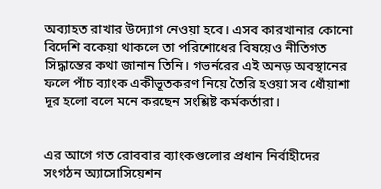অব্যাহত রাখার উদ্যোগ নেওয়া হবে। এসব কারখানার কোনো বিদেশি বকেয়া থাকলে তা পরিশোধের বিষয়েও নীতিগত সিদ্ধান্তের কথা জানান তিনি। গভর্নরের এই অনড় অবস্থানের ফলে পাঁচ ব্যাংক একীভূতকরণ নিয়ে তৈরি হওয়া সব ধোঁয়াশা দূর হলো বলে মনে করছেন সংশ্লিষ্ট কর্মকর্তারা।


এর আগে গত রোববার ব্যাংকগুলোর প্রধান নির্বাহীদের সংগঠন অ্যাসোসিয়েশন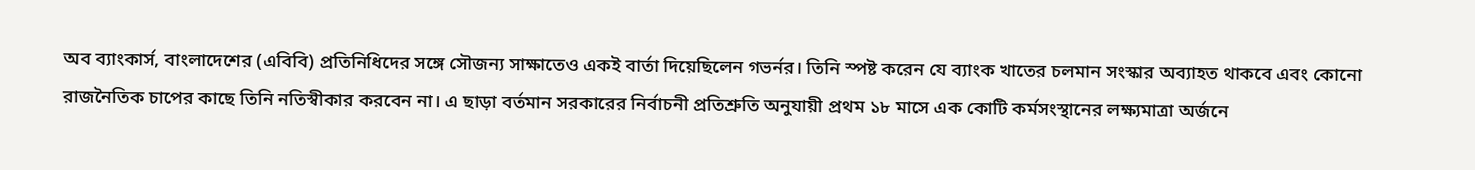অব ব্যাংকার্স, বাংলাদেশের (এবিবি) প্রতিনিধিদের সঙ্গে সৌজন্য সাক্ষাতেও একই বার্তা দিয়েছিলেন গভর্নর। তিনি স্পষ্ট করেন যে ব্যাংক খাতের চলমান সংস্কার অব্যাহত থাকবে এবং কোনো রাজনৈতিক চাপের কাছে তিনি নতিস্বীকার করবেন না। এ ছাড়া বর্তমান সরকারের নির্বাচনী প্রতিশ্রুতি অনুযায়ী প্রথম ১৮ মাসে এক কোটি কর্মসংস্থানের লক্ষ্যমাত্রা অর্জনে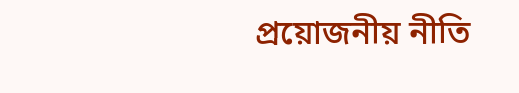প্রয়োজনীয় নীতি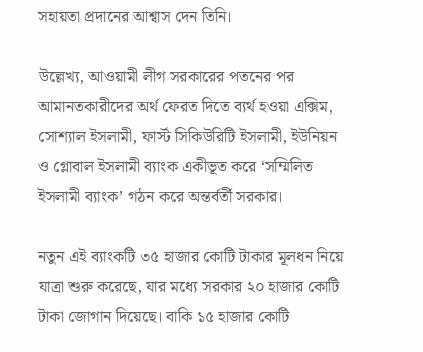সহায়তা প্রদানের আশ্বাস দেন তিনি।

উল্লেখ্য, আওয়ামী লীগ সরকারের পতনের পর আমানতকারীদের অর্থ ফেরত দিতে ব্যর্থ হওয়া এক্সিম, সোশ্যাল ইসলামী, ফার্স্ট সিকিউরিটি ইসলামী, ইউনিয়ন ও গ্লোবাল ইসলামী ব্যাংক একীভূত করে ‘সম্মিলিত ইসলামী ব্যাংক’ গঠন করে অন্তর্বর্তী সরকার।

নতুন এই ব্যাংকটি ৩৫ হাজার কোটি টাকার মূলধন নিয়ে যাত্রা শুরু করেছে, যার মধ্যে সরকার ২০ হাজার কোটি টাকা জোগান দিয়েছে। বাকি ১৫ হাজার কোটি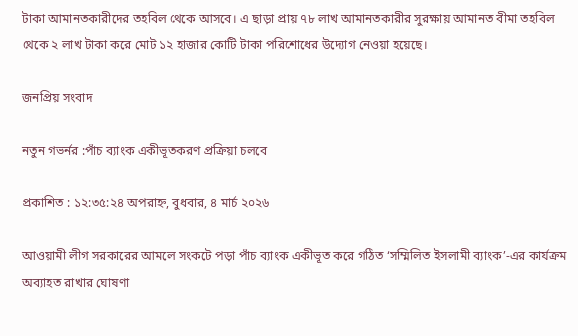টাকা আমানতকারীদের তহবিল থেকে আসবে। এ ছাড়া প্রায় ৭৮ লাখ আমানতকারীর সুরক্ষায় আমানত বীমা তহবিল থেকে ২ লাখ টাকা করে মোট ১২ হাজার কোটি টাকা পরিশোধের উদ্যোগ নেওয়া হয়েছে।

জনপ্রিয় সংবাদ

নতুন গভর্নর :পাঁচ ব্যাংক একীভূতকরণ প্রক্রিয়া চলবে

প্রকাশিত : ১২:৩৫:২৪ অপরাহ্ন, বুধবার, ৪ মার্চ ২০২৬

আওয়ামী লীগ সরকারের আমলে সংকটে পড়া পাঁচ ব্যাংক একীভূত করে গঠিত ‘সম্মিলিত ইসলামী ব্যাংক’-এর কার্যক্রম অব্যাহত রাখার ঘোষণা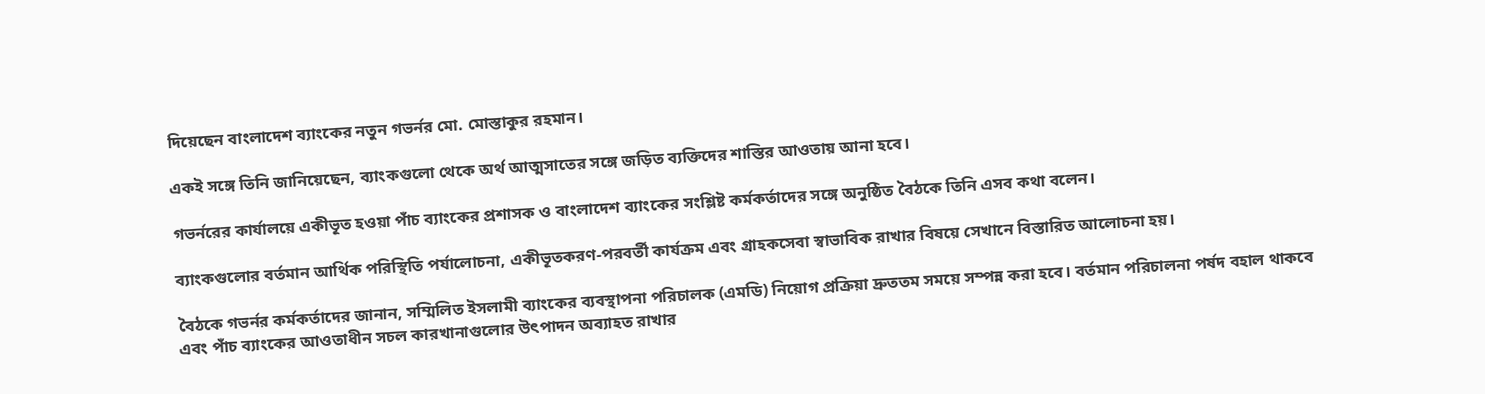দিয়েছেন বাংলাদেশ ব্যাংকের নতুন গভর্নর মো. মোস্তাকুর রহমান।

একই সঙ্গে তিনি জানিয়েছেন, ব্যাংকগুলো থেকে অর্থ আত্মসাতের সঙ্গে জড়িত ব্যক্তিদের শাস্তির আওতায় আনা হবে।

গভর্নরের কার্যালয়ে একীভূত হওয়া পাঁচ ব্যাংকের প্রশাসক ও বাংলাদেশ ব্যাংকের সংশ্লিষ্ট কর্মকর্তাদের সঙ্গে অনুষ্ঠিত বৈঠকে তিনি এসব কথা বলেন।

ব্যাংকগুলোর বর্তমান আর্থিক পরিস্থিতি পর্যালোচনা, একীভূতকরণ-পরবর্তী কার্যক্রম এবং গ্রাহকসেবা স্বাভাবিক রাখার বিষয়ে সেখানে বিস্তারিত আলোচনা হয়।

বৈঠকে গভর্নর কর্মকর্তাদের জানান, সম্মিলিত ইসলামী ব্যাংকের ব্যবস্থাপনা পরিচালক (এমডি) নিয়োগ প্রক্রিয়া দ্রুততম সময়ে সম্পন্ন করা হবে। বর্তমান পরিচালনা পর্ষদ বহাল থাকবে এবং পাঁচ ব্যাংকের আওতাধীন সচল কারখানাগুলোর উৎপাদন অব্যাহত রাখার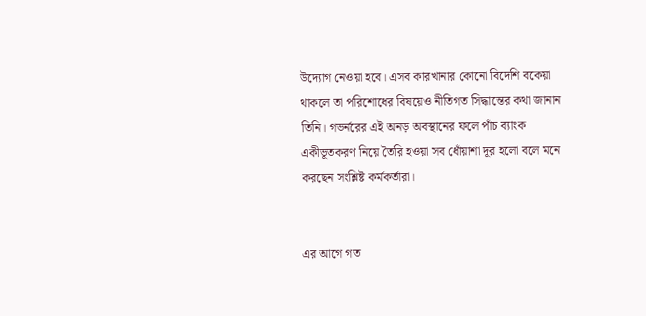উদ্যোগ নেওয়া হবে। এসব কারখানার কোনো বিদেশি বকেয়া থাকলে তা পরিশোধের বিষয়েও নীতিগত সিদ্ধান্তের কথা জানান তিনি। গভর্নরের এই অনড় অবস্থানের ফলে পাঁচ ব্যাংক একীভূতকরণ নিয়ে তৈরি হওয়া সব ধোঁয়াশা দূর হলো বলে মনে করছেন সংশ্লিষ্ট কর্মকর্তারা।


এর আগে গত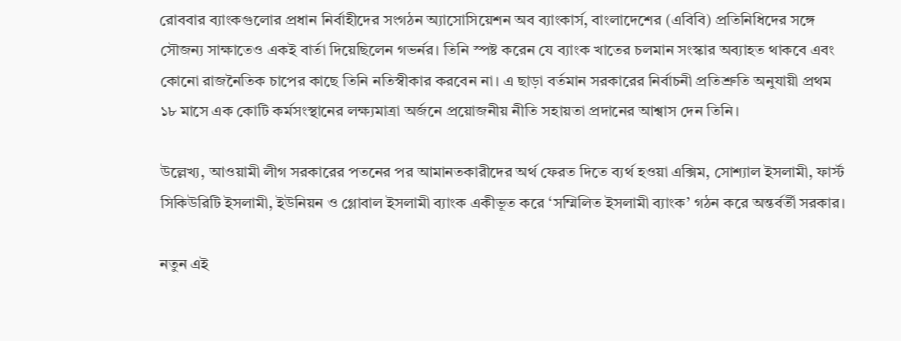রোববার ব্যাংকগুলোর প্রধান নির্বাহীদের সংগঠন অ্যাসোসিয়েশন অব ব্যাংকার্স, বাংলাদেশের (এবিবি) প্রতিনিধিদের সঙ্গে সৌজন্য সাক্ষাতেও একই বার্তা দিয়েছিলেন গভর্নর। তিনি স্পষ্ট করেন যে ব্যাংক খাতের চলমান সংস্কার অব্যাহত থাকবে এবং কোনো রাজনৈতিক চাপের কাছে তিনি নতিস্বীকার করবেন না। এ ছাড়া বর্তমান সরকারের নির্বাচনী প্রতিশ্রুতি অনুযায়ী প্রথম ১৮ মাসে এক কোটি কর্মসংস্থানের লক্ষ্যমাত্রা অর্জনে প্রয়োজনীয় নীতি সহায়তা প্রদানের আশ্বাস দেন তিনি।

উল্লেখ্য, আওয়ামী লীগ সরকারের পতনের পর আমানতকারীদের অর্থ ফেরত দিতে ব্যর্থ হওয়া এক্সিম, সোশ্যাল ইসলামী, ফার্স্ট সিকিউরিটি ইসলামী, ইউনিয়ন ও গ্লোবাল ইসলামী ব্যাংক একীভূত করে ‘সম্মিলিত ইসলামী ব্যাংক’ গঠন করে অন্তর্বর্তী সরকার।

নতুন এই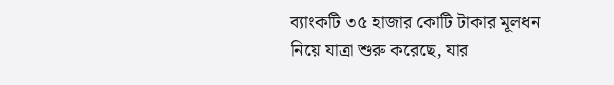ব্যাংকটি ৩৫ হাজার কোটি টাকার মূলধন নিয়ে যাত্রা শুরু করেছে, যার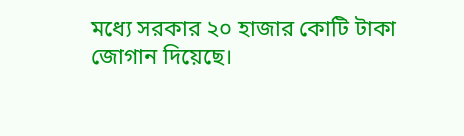মধ্যে সরকার ২০ হাজার কোটি টাকা জোগান দিয়েছে।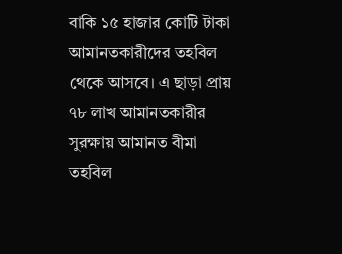বাকি ১৫ হাজার কোটি টাকা আমানতকারীদের তহবিল থেকে আসবে। এ ছাড়া প্রায় ৭৮ লাখ আমানতকারীর সুরক্ষায় আমানত বীমা তহবিল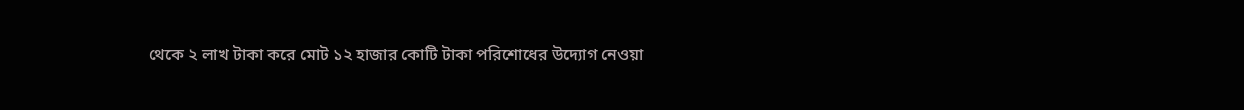থেকে ২ লাখ টাকা করে মোট ১২ হাজার কোটি টাকা পরিশোধের উদ্যোগ নেওয়া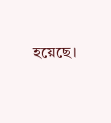হয়েছে।